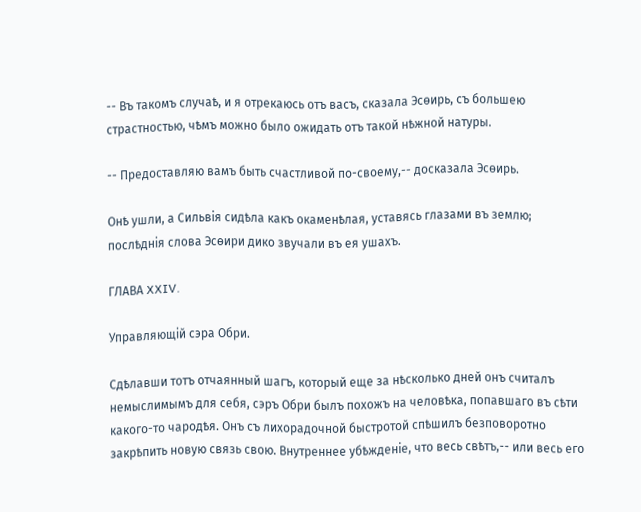-- Въ такомъ случаѣ, и я отрекаюсь отъ васъ, сказала Эсѳирь, съ большею страстностью, чѣмъ можно было ожидать отъ такой нѣжной натуры.

-- Предоставляю вамъ быть счастливой по-своему,-- досказала Эсѳирь.

Онѣ ушли, а Сильвія сидѣла какъ окаменѣлая, уставясь глазами въ землю; послѣднія слова Эсѳири дико звучали въ ея ушахъ.

ГЛАВА XXIV.

Управляющій сэра Обри.

Сдѣлавши тотъ отчаянный шагъ, который еще за нѣсколько дней онъ считалъ немыслимымъ для себя, сэръ Обри былъ похожъ на человѣка, попавшаго въ сѣти какого-то чародѣя. Онъ съ лихорадочной быстротой спѣшилъ безповоротно закрѣпить новую связь свою. Внутреннее убѣжденіе, что весь свѣтъ,-- или весь его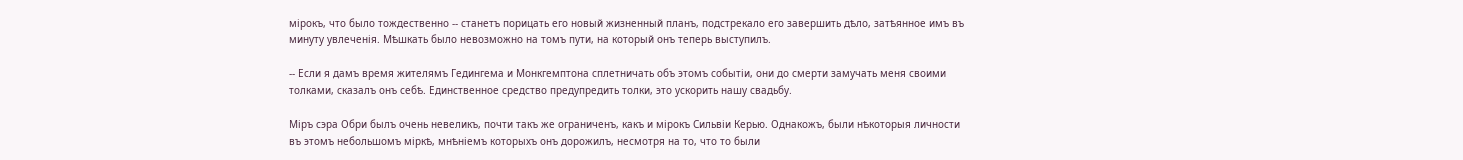мірокъ, что было тождественно -- станетъ порицать его новый жизненный планъ, подстрекало его завершить дѣло, затѣянное имъ въ минуту увлеченія. Мѣшкать было невозможно на томъ пути, на который онъ теперь выступилъ.

-- Если я дамъ время жителямъ Гедингема и Монкгемптона сплетничать объ этомъ событіи, они до смерти замучать меня своими толками, сказалъ онъ себѣ. Единственное средство предупредить толки, это ускорить нашу свадьбу.

Міръ сэра Обри былъ очень невеликъ, почти такъ же ограниченъ, какъ и мірокъ Сильвіи Керью. Однакожъ, были нѣкоторыя личности въ этомъ небольшомъ міркѣ, мнѣніемъ которыхъ онъ дорожилъ, несмотря на то, что то были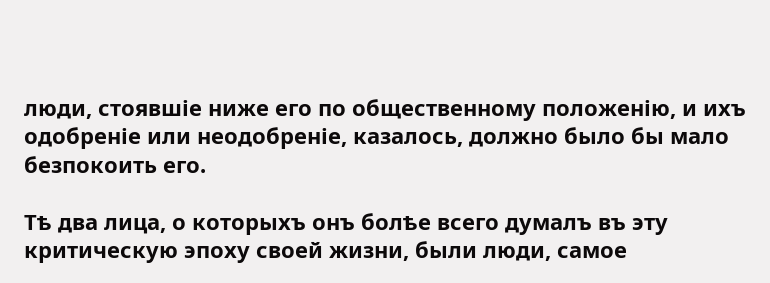люди, стоявшіе ниже его по общественному положенію, и ихъ одобреніе или неодобреніе, казалось, должно было бы мало безпокоить его.

Тѣ два лица, о которыхъ онъ болѣе всего думалъ въ эту критическую эпоху своей жизни, были люди, самое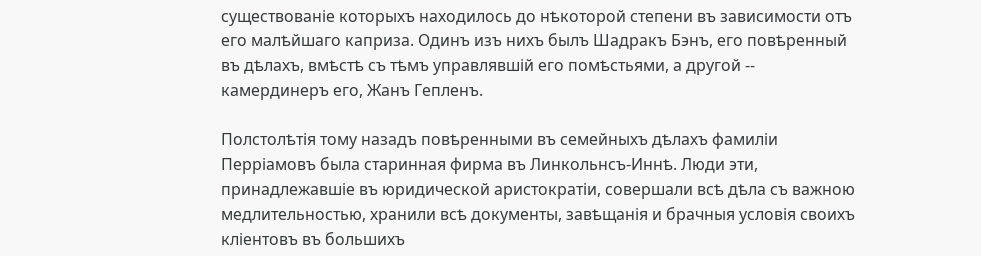существованіе которыхъ находилось до нѣкоторой степени въ зависимости отъ его малѣйшаго каприза. Одинъ изъ нихъ былъ Шадракъ Бэнъ, его повѣренный въ дѣлахъ, вмѣстѣ съ тѣмъ управлявшій его помѣстьями, а другой -- камердинеръ его, Жанъ Гепленъ.

Полстолѣтія тому назадъ повѣренными въ семейныхъ дѣлахъ фамиліи Перріамовъ была старинная фирма въ Линкольнсъ-Иннѣ. Люди эти, принадлежавшіе въ юридической аристократіи, совершали всѣ дѣла съ важною медлительностью, хранили всѣ документы, завѣщанія и брачныя условія своихъ кліентовъ въ большихъ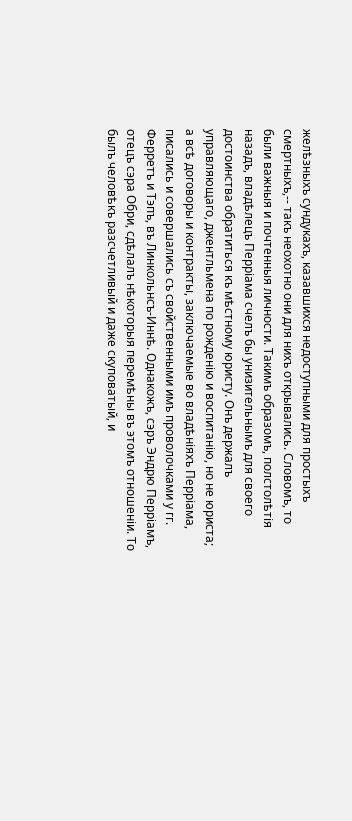желѣзныхъ сундукахъ, казавшихся недоступными для простыхъ смертныхъ,-- такъ неохотно они для нихъ открывались. Словомъ, то были важныя и почтенныя личности. Такимъ образомъ, полстолѣтія назадъ, владѣлецъ Перріама счелъ бы унизительнымъ для своего достоинства обратиться къ мѣстному юристу. Онъ держалъ управляющаго, джентльмена по рожденію и воспитанію, но не юриста; а всѣ договоры и контракты, заключаемые во владѣніяхъ Перріама, писались и совершались съ свойственными имъ проволочками у гг. Ферретъ и Тэпъ, въ Линкольнсъ-Иннѣ. Однакожъ, сэръ Эндрю Перріамъ, отецъ сэра Обри, сдѣлалъ нѣкоторыя перемѣны въ этомъ отношеніи. То былъ человѣкъ разсчетливый и даже скуповатый, и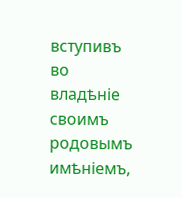вступивъ во владѣніе своимъ родовымъ имѣніемъ,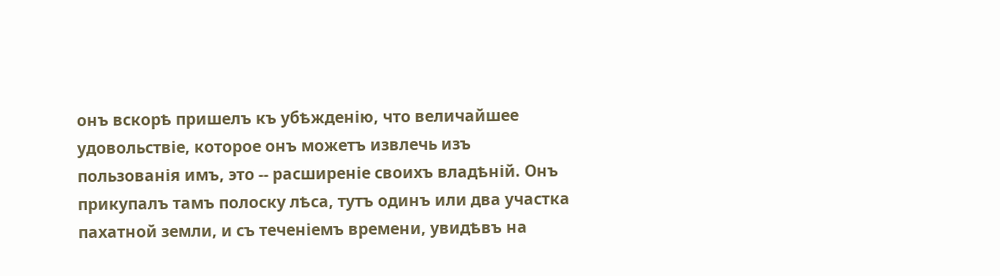онъ вскорѣ пришелъ къ убѣжденію, что величайшее удовольствіе, которое онъ можетъ извлечь изъ пользованія имъ, это -- расширеніе своихъ владѣній. Онъ прикупалъ тамъ полоску лѣса, тутъ одинъ или два участка пахатной земли, и съ теченіемъ времени, увидѣвъ на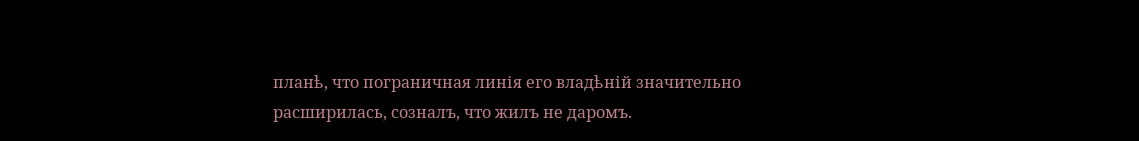планѣ, что пограничная линія его владѣній значительно расширилась, созналъ, что жилъ не даромъ.